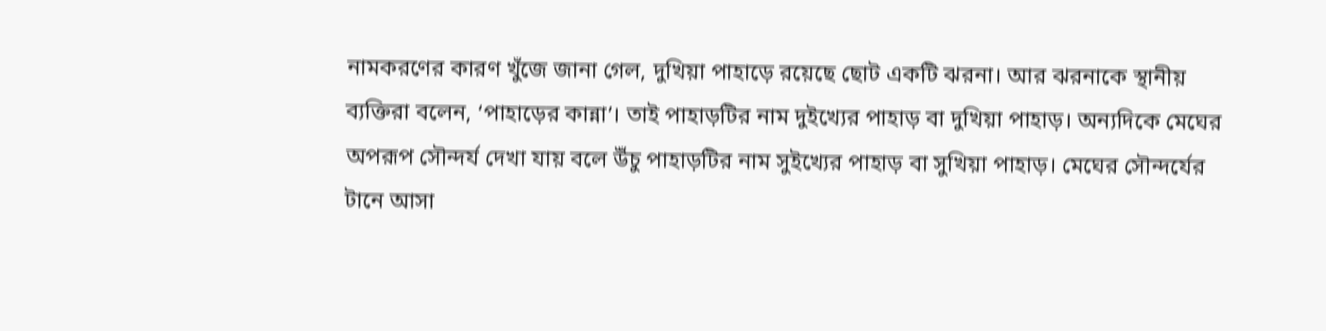নামকরণের কারণ খুঁজে জানা গেল, দুখিয়া পাহাড়ে রয়েছে ছোট একটি ঝরনা। আর ঝরনাকে স্থানীয় ব্যক্তিরা বলেন, ‘পাহাড়ের কান্না’। তাই পাহাড়টির নাম দুইখ্যের পাহাড় বা দুখিয়া পাহাড়। অন্যদিকে মেঘের অপরূপ সৌন্দর্য দেখা যায় বলে উঁচু পাহাড়টির নাম সুইখ্যের পাহাড় বা সুখিয়া পাহাড়। মেঘের সৌন্দর্যের টানে আসা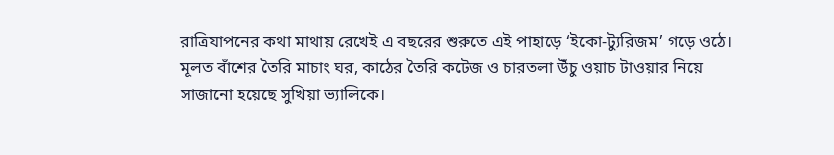রাত্রিযাপনের কথা মাথায় রেখেই এ বছরের শুরুতে এই পাহাড়ে ‘ইকো-ট্যুরিজম’ গড়ে ওঠে।
মূলত বাঁশের তৈরি মাচাং ঘর, কাঠের তৈরি কটেজ ও চারতলা উঁচু ওয়াচ টাওয়ার নিয়ে সাজানো হয়েছে সুখিয়া ভ্যালিকে।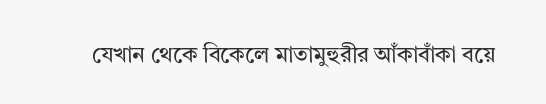যেখান থেকে বিকেলে মাতামুহুরীর আঁকাবাঁকা বয়ে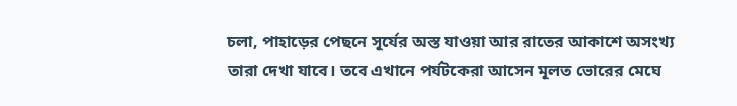চলা, পাহাড়ের পেছনে সূর্যের অস্ত যাওয়া আর রাতের আকাশে অসংখ্য তারা দেখা যাবে। তবে এখানে পর্যটকেরা আসেন মূলত ভোরের মেঘে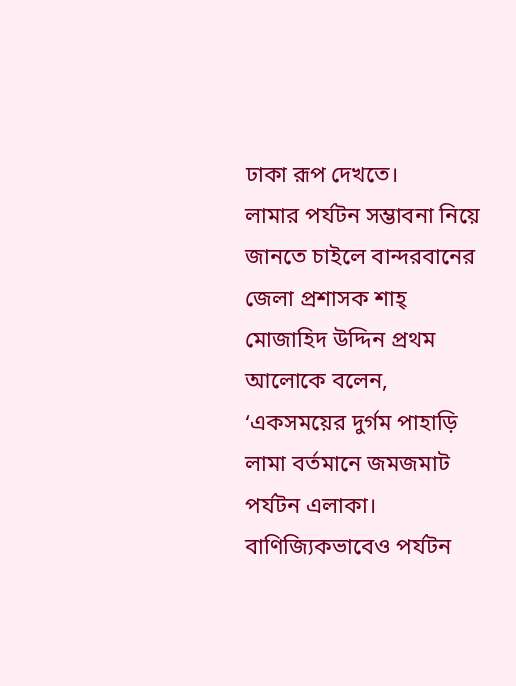ঢাকা রূপ দেখতে।
লামার পর্যটন সম্ভাবনা নিয়ে জানতে চাইলে বান্দরবানের জেলা প্রশাসক শাহ্ মোজাহিদ উদ্দিন প্রথম আলোকে বলেন, ‘একসময়ের দুর্গম পাহাড়ি লামা বর্তমানে জমজমাট পর্যটন এলাকা। বাণিজ্যিকভাবেও পর্যটন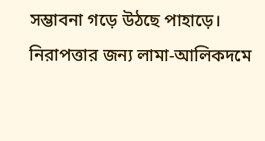সম্ভাবনা গড়ে উঠছে পাহাড়ে। নিরাপত্তার জন্য লামা-আলিকদমে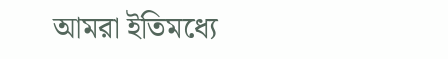আমরা ইতিমধ্যে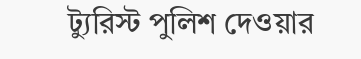ট্যুরিস্ট পুলিশ দেওয়ার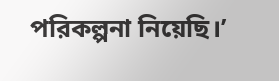পরিকল্পনা নিয়েছি।’